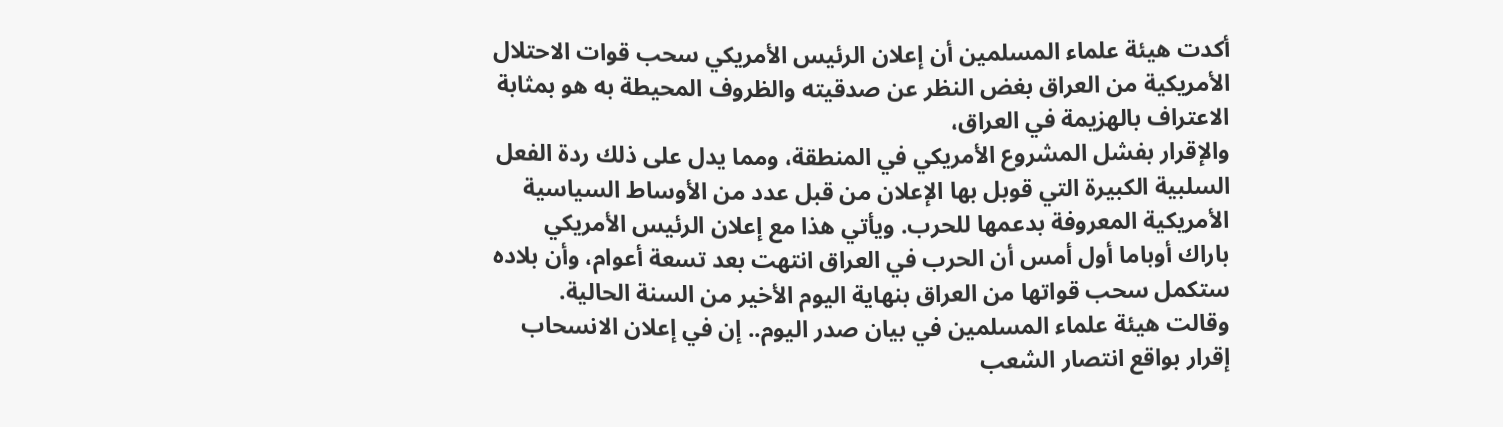أكدت هيئة علماء المسلمين أن إعلان الرئيس الأمريكي سحب قوات الاحتلال الأمريكية من العراق بغض النظر عن صدقيته والظروف المحيطة به هو بمثابة الاعتراف بالهزيمة في العراق،
والإقرار بفشل المشروع الأمريكي في المنطقة، ومما يدل على ذلك ردة الفعل السلبية الكبيرة التي قوبل بها الإعلان من قبل عدد من الأوساط السياسية الأمريكية المعروفة بدعمها للحرب. ويأتي هذا مع إعلان الرئيس الأمريكي باراك أوباما أول أمس أن الحرب في العراق انتهت بعد تسعة أعوام، وأن بلاده ستكمل سحب قواتها من العراق بنهاية اليوم الأخير من السنة الحالية.
وقالت هيئة علماء المسلمين في بيان صدر اليوم.. إن في إعلان الانسحاب إقرار بواقع انتصار الشعب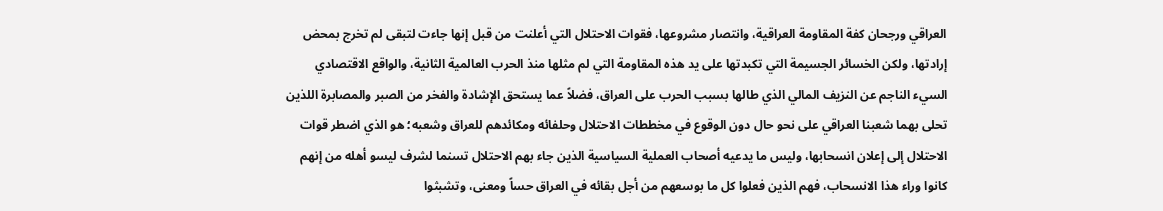العراقي ورجحان كفة المقاومة العراقية، وانتصار مشروعها، فقوات الاحتلال التي أعلنت من قبل إنها جاءت لتبقى لم تخرج بمحض إرادتها، ولكن الخسائر الجسيمة التي تكبدتها على يد هذه المقاومة التي لم مثلها منذ الحرب العالمية الثانية، والواقع الاقتصادي السيء الناجم عن النزيف المالي الذي طالها بسبب الحرب على العراق، فضلاً عما يستحق الإشادة والفخر من الصبر والمصابرة اللذين تحلى بهما شعبنا العراقي على نحو حال دون الوقوع في مخططات الاحتلال وحلفائه ومكائدهم للعراق وشعبه؛ هو الذي اضطر قوات الاحتلال إلى إعلان انسحابها، وليس ما يدعيه أصحاب العملية السياسية الذين جاء بهم الاحتلال تسنما لشرف ليسو أهله من إنهم كانوا وراء هذا الانسحاب، فهم الذين فعلوا كل ما بوسعهم من أجل بقائه في العراق حساً ومعنى، وتشبثوا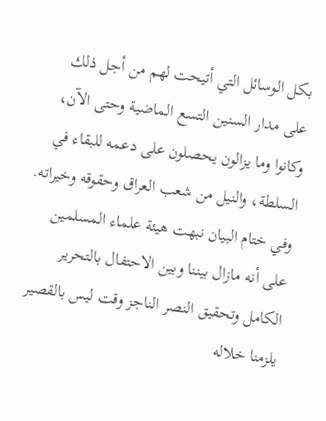بكل الوسائل التي أتيحت لهم من أجل ذلك على مدار السنين التسع الماضية وحتى الآن، وكانوا وما يزالون يحصلون على دعمه للبقاء في السلطة، والنيل من شعب العراق وحقوقه وخيراته.
وفي ختام البيان نبهت هيئة علماء المسلمين على أنه مازال بيننا وبين الاحتفال بالتحرير الكامل وتحقيق النصر الناجز وقت ليس بالقصير يلزمنا خلاله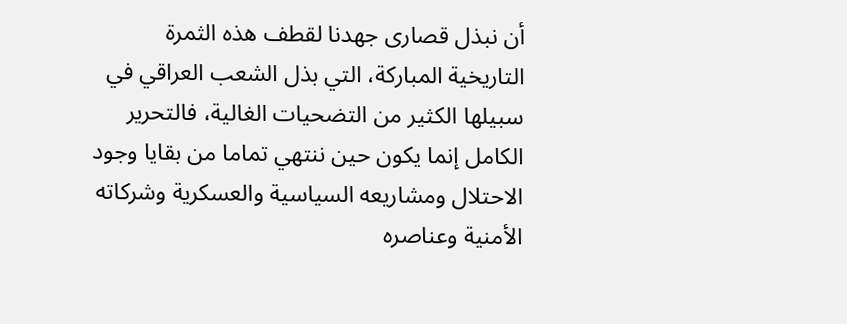أن نبذل قصارى جهدنا لقطف هذه الثمرة التاريخية المباركة، التي بذل الشعب العراقي في سبيلها الكثير من التضحيات الغالية، فالتحرير الكامل إنما يكون حين ننتهي تماما من بقايا وجود الاحتلال ومشاريعه السياسية والعسكرية وشركاته الأمنية وعناصره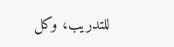للتدريب، وكل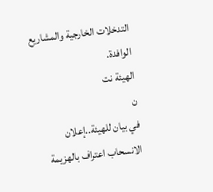التدخلات الخارجية والمشاريع الوافدة.
الهيئة نت
ن
في بيان للهيئة..إعلان الانسحاب اعتراف بالهزيمة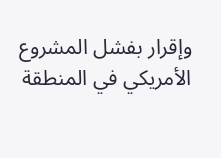وإقرار بفشل المشروع الأمريكي في المنطقة